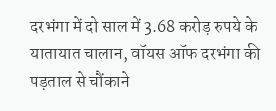दरभंगा में दो साल में 3.68 करोड़ रुपये के यातायात चालान, वॉयस ऑफ दरभंगा की पड़ताल से चौंकाने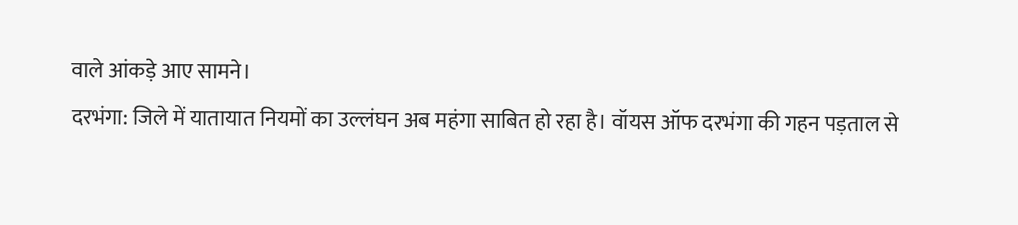वाले आंकड़े आए सामने।
दरभंगा: जिले में यातायात नियमों का उल्लंघन अब महंगा साबित हो रहा है। वॉयस ऑफ दरभंगा की गहन पड़ताल से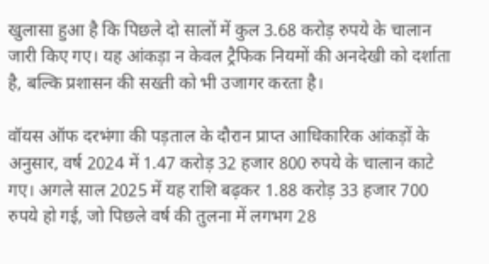खुलासा हुआ है कि पिछले दो सालों में कुल 3.68 करोड़ रुपये के चालान जारी किए गए। यह आंकड़ा न केवल ट्रैफिक नियमों की अनदेखी को दर्शाता है, बल्कि प्रशासन की सख्ती को भी उजागर करता है।

वॉयस ऑफ दरभंगा की पड़ताल के दौरान प्राप्त आधिकारिक आंकड़ों के अनुसार, वर्ष 2024 में 1.47 करोड़ 32 हजार 800 रुपये के चालान काटे गए। अगले साल 2025 में यह राशि बढ़कर 1.88 करोड़ 33 हजार 700 रुपये हो गई, जो पिछले वर्ष की तुलना में लगभग 28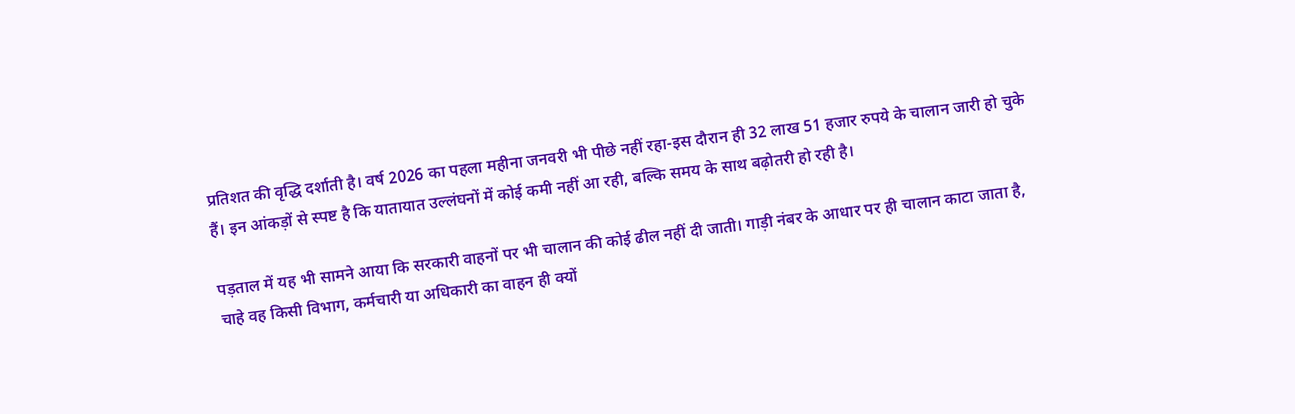प्रतिशत की वृद्धि दर्शाती है। वर्ष 2026 का पहला महीना जनवरी भी पीछे नहीं रहा-इस दौरान ही 32 लाख 51 हजार रुपये के चालान जारी हो चुके हैं। इन आंकड़ों से स्पष्ट है कि यातायात उल्लंघनों में कोई कमी नहीं आ रही, बल्कि समय के साथ बढ़ोतरी हो रही है।

पड़ताल में यह भी सामने आया कि सरकारी वाहनों पर भी चालान की कोई ढील नहीं दी जाती। गाड़ी नंबर के आधार पर ही चालान काटा जाता है, चाहे वह किसी विभाग, कर्मचारी या अधिकारी का वाहन ही क्यों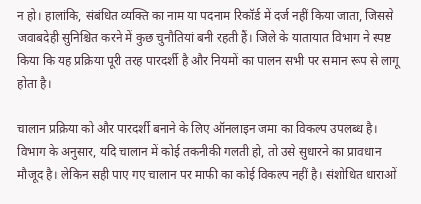न हो। हालांकि, संबंधित व्यक्ति का नाम या पदनाम रिकॉर्ड में दर्ज नहीं किया जाता, जिससे जवाबदेही सुनिश्चित करने में कुछ चुनौतियां बनी रहती हैं। जिले के यातायात विभाग ने स्पष्ट किया कि यह प्रक्रिया पूरी तरह पारदर्शी है और नियमों का पालन सभी पर समान रूप से लागू होता है।

चालान प्रक्रिया को और पारदर्शी बनाने के लिए ऑनलाइन जमा का विकल्प उपलब्ध है। विभाग के अनुसार, यदि चालान में कोई तकनीकी गलती हो, तो उसे सुधारने का प्रावधान मौजूद है। लेकिन सही पाए गए चालान पर माफी का कोई विकल्प नहीं है। संशोधित धाराओं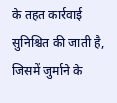के तहत कार्रवाई सुनिश्चित की जाती है, जिसमें जुर्माने के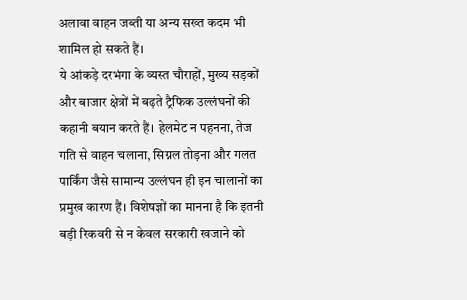अलावा वाहन जब्ती या अन्य सख्त कदम भी शामिल हो सकते हैं।
ये आंकड़े दरभंगा के व्यस्त चौराहों, मुख्य सड़कों और बाजार क्षेत्रों में बढ़ते ट्रैफिक उल्लंघनों की कहानी बयान करते हैं। हेलमेट न पहनना, तेज गति से वाहन चलाना, सिग्नल तोड़ना और गलत पार्किंग जैसे सामान्य उल्लंघन ही इन चालानों का प्रमुख कारण हैं। विशेषज्ञों का मानना है कि इतनी बड़ी रिकवरी से न केवल सरकारी खजाने को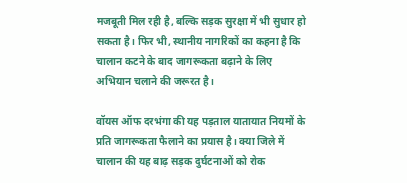मजबूती मिल रही है, बल्कि सड़क सुरक्षा में भी सुधार हो सकता है। फिर भी, स्थानीय नागरिकों का कहना है कि चालान कटने के बाद जागरूकता बढ़ाने के लिए अभियान चलाने की जरूरत है।

वॉयस ऑफ दरभंगा की यह पड़ताल यातायात नियमों के प्रति जागरूकता फैलाने का प्रयास है। क्या जिले में चालान की यह बाढ़ सड़क दुर्घटनाओं को रोक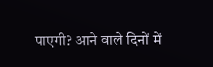पाएगी? आने वाले दिनों में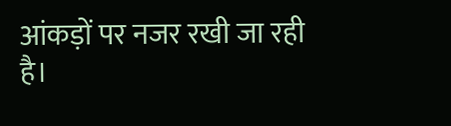आंकड़ों पर नजर रखी जा रही है।